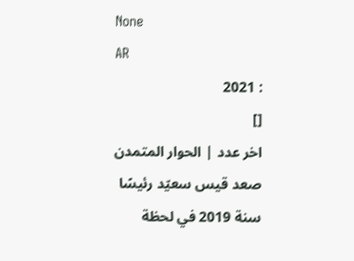None
AR
: 2021
[]
اخر عدد | الحوار المتمدن
صعد قيس سعيّد رئيسًا سنة 2019 في لحظة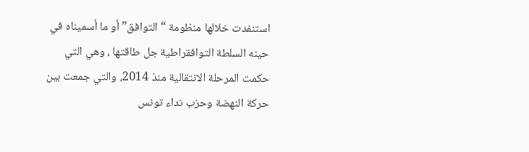استنفدت خلالها منظومة “التوافق” أو ما أسميناه في حينه السلطة التوافقراطية جل طاقتها ، وهي التي حكمت المرحلة الانتقالية منذ 2014، والتي جمعت بين حركة النهضة وحزب نداء تونس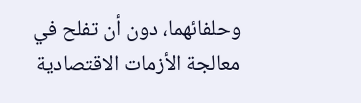وحلفائهما، دون أن تفلح في معالجة الأزمات الاقتصادية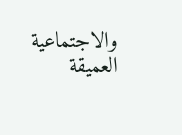والاجتماعية العميقة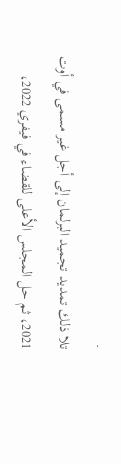.
تلا ذلك تمديد تجميد البرلمان إلى أجل غير مسمى في أوت 2021، ثم حل المجلس الأعلى للقضاء في فيفري 2022،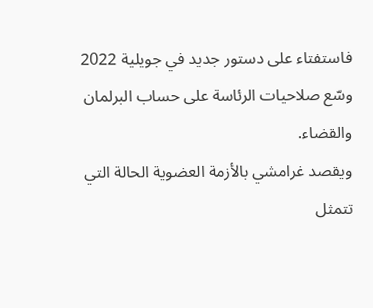فاستفتاء على دستور جديد في جويلية 2022 وسّع صلاحيات الرئاسة على حساب البرلمان والقضاء.
ويقصد غرامشي بالأزمة العضوية الحالة التي تتمثل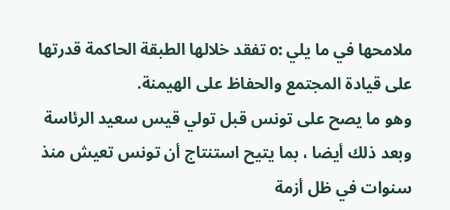ملامحها في ما يلي :o تفقد خلالها الطبقة الحاكمة قدرتها على قيادة المجتمع والحفاظ على الهيمنة.
وهو ما يصح على تونس قبل تولي قيس سعيد الرئاسة وبعد ذلك أيضا ، بما يتيح استنتاج أن تونس تعيش منذ سنوات في ظل أزمة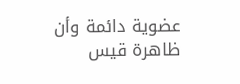عضوية دائمة وأن ظاهرة قيس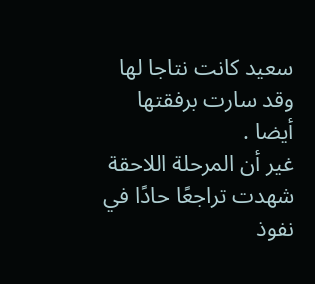سعيد كانت نتاجا لها وقد سارت برفقتها أيضا .
غير أن المرحلة اللاحقة شهدت تراجعًا حادًا في نفوذ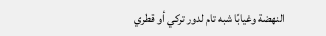النهضة وغيابًا شبه تام لدور تركي أو قطري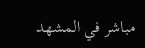مباشر في المشهد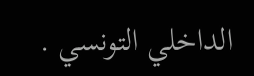الداخلي التونسي .